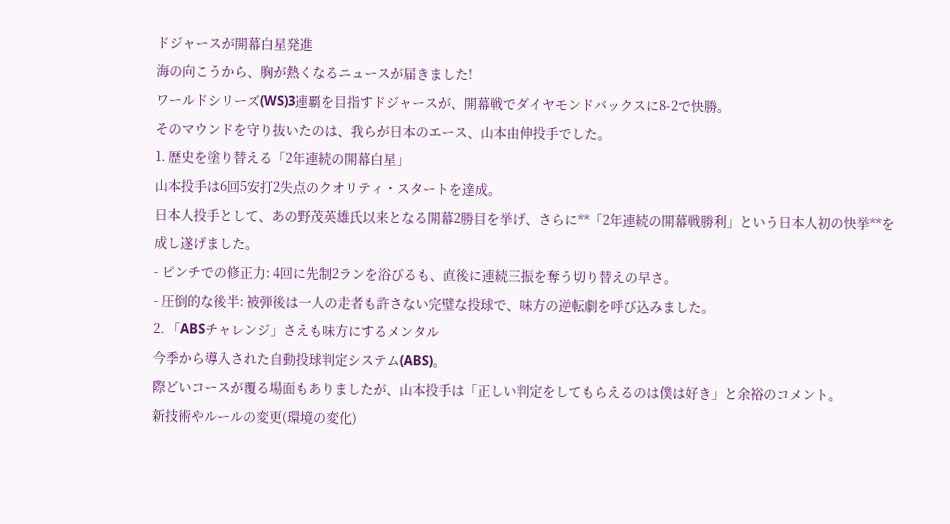ドジャースが開幕白星発進
海の向こうから、胸が熱くなるニュースが届きました!
ワールドシリーズ(WS)3連覇を目指すドジャースが、開幕戦でダイヤモンドバックスに8-2で快勝。
そのマウンドを守り抜いたのは、我らが日本のエース、山本由伸投手でした。
1. 歴史を塗り替える「2年連続の開幕白星」
山本投手は6回5安打2失点のクオリティ・スタートを達成。
日本人投手として、あの野茂英雄氏以来となる開幕2勝目を挙げ、さらに**「2年連続の開幕戦勝利」という日本人初の快挙**を成し遂げました。
- ピンチでの修正力: 4回に先制2ランを浴びるも、直後に連続三振を奪う切り替えの早さ。
- 圧倒的な後半: 被弾後は一人の走者も許さない完璧な投球で、味方の逆転劇を呼び込みました。
2. 「ABSチャレンジ」さえも味方にするメンタル
今季から導入された自動投球判定システム(ABS)。
際どいコースが覆る場面もありましたが、山本投手は「正しい判定をしてもらえるのは僕は好き」と余裕のコメント。
新技術やルールの変更(環境の変化)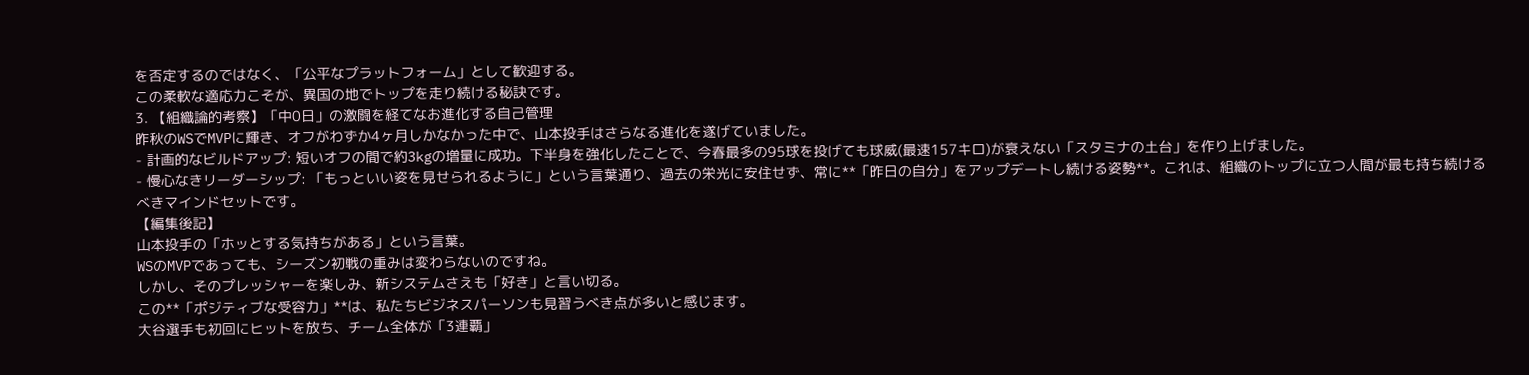を否定するのではなく、「公平なプラットフォーム」として歓迎する。
この柔軟な適応力こそが、異国の地でトップを走り続ける秘訣です。
3. 【組織論的考察】「中0日」の激闘を経てなお進化する自己管理
昨秋のWSでMVPに輝き、オフがわずか4ヶ月しかなかった中で、山本投手はさらなる進化を遂げていました。
- 計画的なビルドアップ: 短いオフの間で約3kgの増量に成功。下半身を強化したことで、今春最多の95球を投げても球威(最速157キロ)が衰えない「スタミナの土台」を作り上げました。
- 慢心なきリーダーシップ: 「もっといい姿を見せられるように」という言葉通り、過去の栄光に安住せず、常に**「昨日の自分」をアップデートし続ける姿勢**。これは、組織のトップに立つ人間が最も持ち続けるべきマインドセットです。
【編集後記】
山本投手の「ホッとする気持ちがある」という言葉。
WSのMVPであっても、シーズン初戦の重みは変わらないのですね。
しかし、そのプレッシャーを楽しみ、新システムさえも「好き」と言い切る。
この**「ポジティブな受容力」**は、私たちビジネスパーソンも見習うべき点が多いと感じます。
大谷選手も初回にヒットを放ち、チーム全体が「3連覇」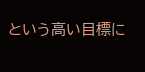という高い目標に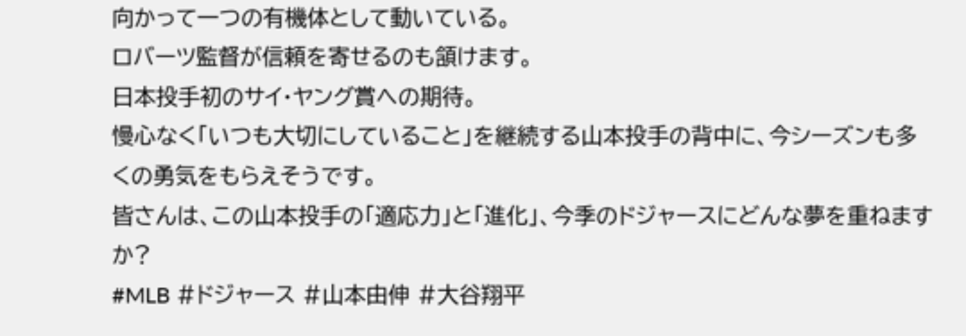向かって一つの有機体として動いている。
ロバーツ監督が信頼を寄せるのも頷けます。
日本投手初のサイ・ヤング賞への期待。
慢心なく「いつも大切にしていること」を継続する山本投手の背中に、今シーズンも多くの勇気をもらえそうです。
皆さんは、この山本投手の「適応力」と「進化」、今季のドジャースにどんな夢を重ねますか?
#MLB #ドジャース #山本由伸 #大谷翔平